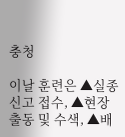충청

이날 훈련은 ▲실종신고 접수, ▲현장 출동 및 수색, ▲배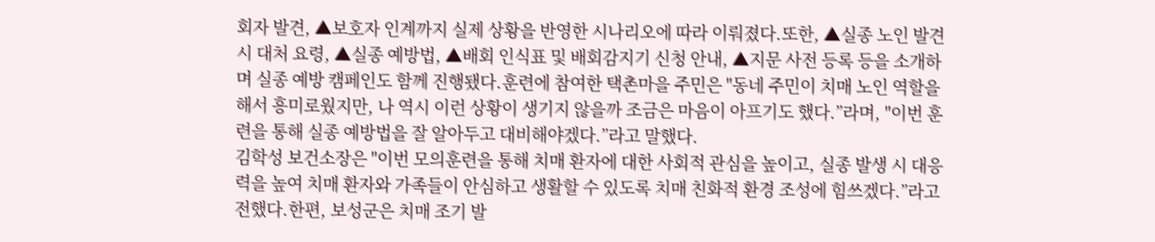회자 발견, ▲보호자 인계까지 실제 상황을 반영한 시나리오에 따라 이뤄졌다.또한, ▲실종 노인 발견 시 대처 요령, ▲실종 예방법, ▲배회 인식표 및 배회감지기 신청 안내, ▲지문 사전 등록 등을 소개하며 실종 예방 캠페인도 함께 진행됐다.훈련에 참여한 택촌마을 주민은 "동네 주민이 치매 노인 역할을 해서 흥미로웠지만, 나 역시 이런 상황이 생기지 않을까 조금은 마음이 아프기도 했다.”라며, "이번 훈련을 통해 실종 예방법을 잘 알아두고 대비해야겠다.”라고 말했다.
김학성 보건소장은 "이번 모의훈련을 통해 치매 환자에 대한 사회적 관심을 높이고, 실종 발생 시 대응력을 높여 치매 환자와 가족들이 안심하고 생활할 수 있도록 치매 친화적 환경 조성에 힘쓰겠다.”라고 전했다.한편, 보성군은 치매 조기 발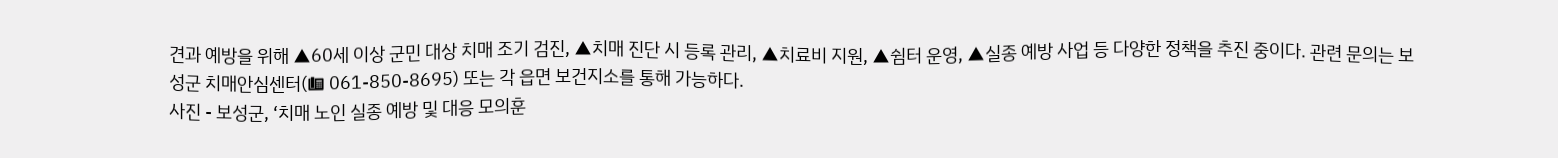견과 예방을 위해 ▲60세 이상 군민 대상 치매 조기 검진, ▲치매 진단 시 등록 관리, ▲치료비 지원, ▲쉼터 운영, ▲실종 예방 사업 등 다양한 정책을 추진 중이다. 관련 문의는 보성군 치매안심센터(☎ 061-850-8695) 또는 각 읍면 보건지소를 통해 가능하다.
사진 - 보성군, ‘치매 노인 실종 예방 및 대응 모의훈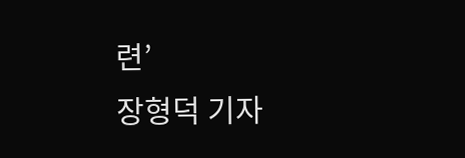련’
장형덕 기자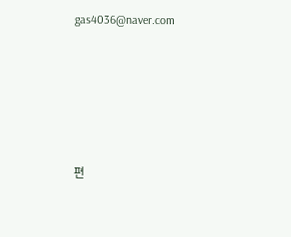gas4036@naver.com






편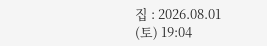집 : 2026.08.01 (토) 19:04